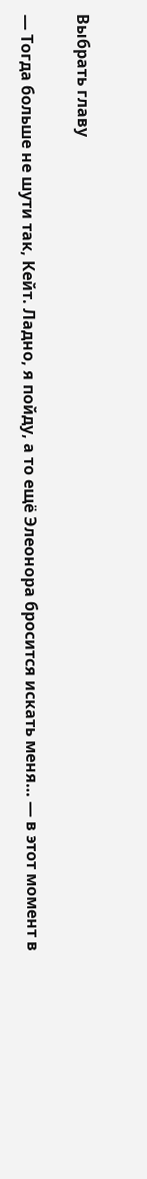Выбрать главу

— Тогда больше не шути так, Кейт. Ладно, я пойду, а то ещё Элеонора бросится искать меня… — в этот момент в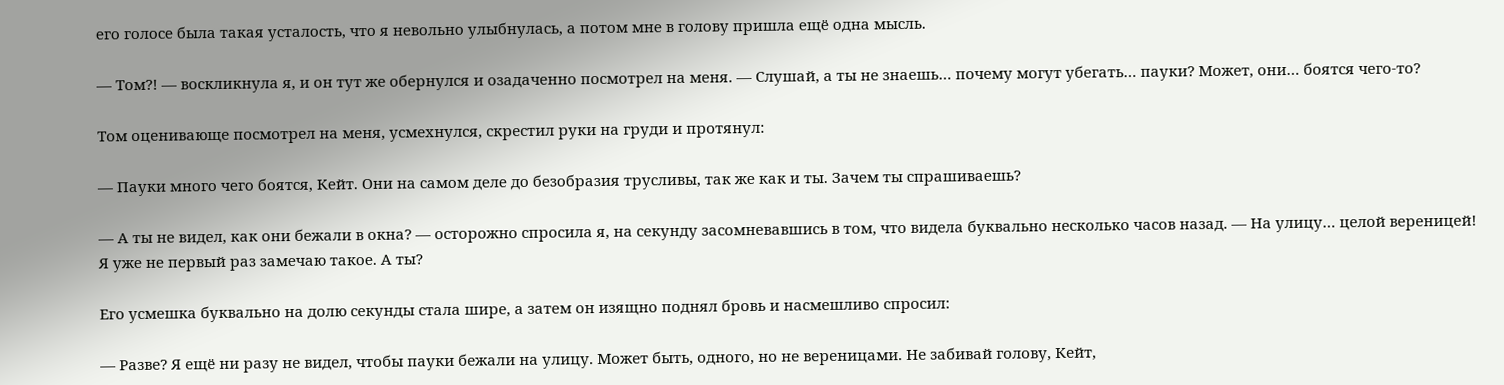его голосе была такая усталость, что я невольно улыбнулась, а потом мне в голову пришла ещё одна мысль.

— Том?! — воскликнула я, и он тут же обернулся и озадаченно посмотрел на меня. — Слушай, а ты не знаешь… почему могут убегать… пауки? Может, они… боятся чего-то?

Том оценивающе посмотрел на меня, усмехнулся, скрестил руки на груди и протянул:

— Пауки много чего боятся, Кейт. Они на самом деле до безобразия трусливы, так же как и ты. Зачем ты спрашиваешь?

— А ты не видел, как они бежали в окна? — осторожно спросила я, на секунду засомневавшись в том, что видела буквально несколько часов назад. — На улицу… целой вереницей! Я уже не первый раз замечаю такое. А ты?

Его усмешка буквально на долю секунды стала шире, а затем он изящно поднял бровь и насмешливо спросил:

— Разве? Я ещё ни разу не видел, чтобы пауки бежали на улицу. Может быть, одного, но не вереницами. Не забивай голову, Кейт,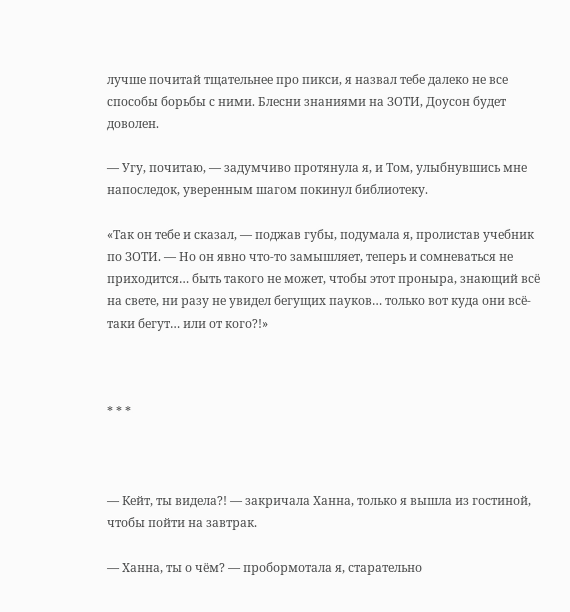лучше почитай тщательнее про пикси, я назвал тебе далеко не все способы борьбы с ними. Блесни знаниями на ЗОТИ, Доусон будет доволен.

— Угу, почитаю, — задумчиво протянула я, и Том, улыбнувшись мне напоследок, уверенным шагом покинул библиотеку.

«Так он тебе и сказал, — поджав губы, подумала я, пролистав учебник по ЗОТИ. — Но он явно что-то замышляет, теперь и сомневаться не приходится… быть такого не может, чтобы этот проныра, знающий всё на свете, ни разу не увидел бегущих пауков… только вот куда они всё-таки бегут… или от кого?!»



* * *



— Кейт, ты видела?! — закричала Ханна, только я вышла из гостиной, чтобы пойти на завтрак.

— Ханна, ты о чём? — пробормотала я, старательно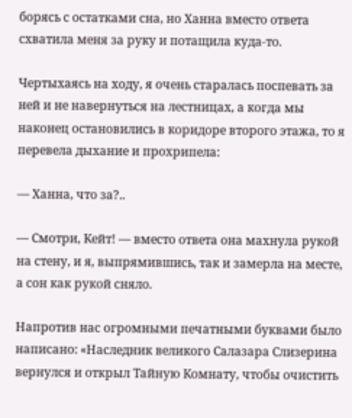борясь с остатками сна, но Ханна вместо ответа схватила меня за руку и потащила куда-то.

Чертыхаясь на ходу, я очень старалась поспевать за ней и не навернуться на лестницах, а когда мы наконец остановились в коридоре второго этажа, то я перевела дыхание и прохрипела:

— Ханна, что за?..

— Смотри, Кейт! — вместо ответа она махнула рукой на стену, и я, выпрямившись, так и замерла на месте, а сон как рукой сняло.

Напротив нас огромными печатными буквами было написано: «Наследник великого Салазара Слизерина вернулся и открыл Тайную Комнату, чтобы очистить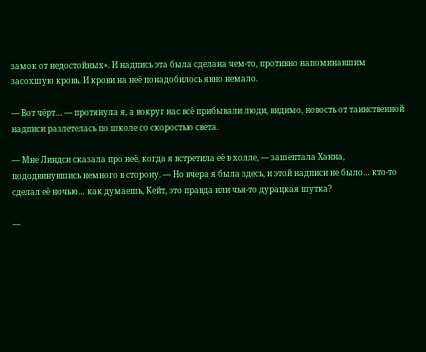замок от недостойных». И надпись эта была сделана чем-то, противно напоминавшим засохшую кровь. И крови на неё понадобилось явно немало.

— Вот чёрт… — протянула я, а вокруг нас всё прибывали люди, видимо, новость от таинственной надписи разлетелась по школе со скоростью света.

— Мне Линдси сказала про неё, когда я встретила её в холле, — зашептала Ханна, пододвинувшись немного в сторону. — Но вчера я была здесь, и этой надписи не было… кто-то сделал её ночью… как думаешь, Кейт, это правда или чья-то дурацкая шутка?

—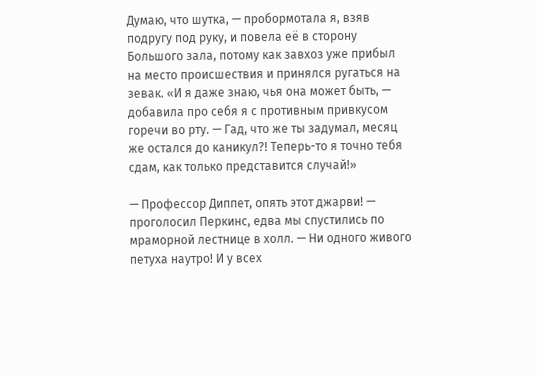Думаю, что шутка, — пробормотала я, взяв подругу под руку, и повела её в сторону Большого зала, потому как завхоз уже прибыл на место происшествия и принялся ругаться на зевак. «И я даже знаю, чья она может быть, — добавила про себя я с противным привкусом горечи во рту. — Гад, что же ты задумал, месяц же остался до каникул?! Теперь-то я точно тебя сдам, как только представится случай!»

— Профессор Диппет, опять этот джарви! — проголосил Перкинс, едва мы спустились по мраморной лестнице в холл. — Ни одного живого петуха наутро! И у всех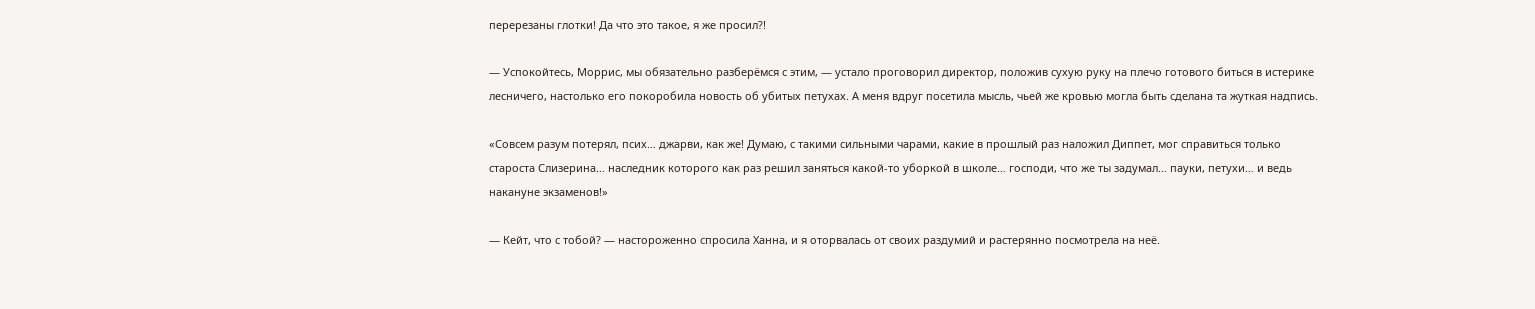перерезаны глотки! Да что это такое, я же просил?!

— Успокойтесь, Моррис, мы обязательно разберёмся с этим, — устало проговорил директор, положив сухую руку на плечо готового биться в истерике лесничего, настолько его покоробила новость об убитых петухах. А меня вдруг посетила мысль, чьей же кровью могла быть сделана та жуткая надпись.

«Совсем разум потерял, псих… джарви, как же! Думаю, с такими сильными чарами, какие в прошлый раз наложил Диппет, мог справиться только староста Слизерина… наследник которого как раз решил заняться какой-то уборкой в школе… господи, что же ты задумал… пауки, петухи… и ведь накануне экзаменов!»

— Кейт, что с тобой? — настороженно спросила Ханна, и я оторвалась от своих раздумий и растерянно посмотрела на неё.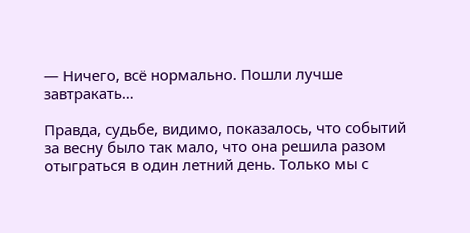— Ничего, всё нормально. Пошли лучше завтракать…

Правда, судьбе, видимо, показалось, что событий за весну было так мало, что она решила разом отыграться в один летний день. Только мы с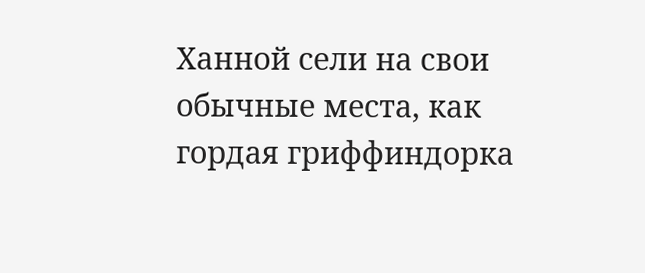Ханной сели на свои обычные места, как гордая гриффиндорка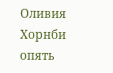Оливия Хорнби опять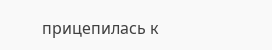прицепилась к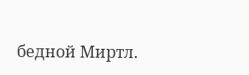бедной Миртл.